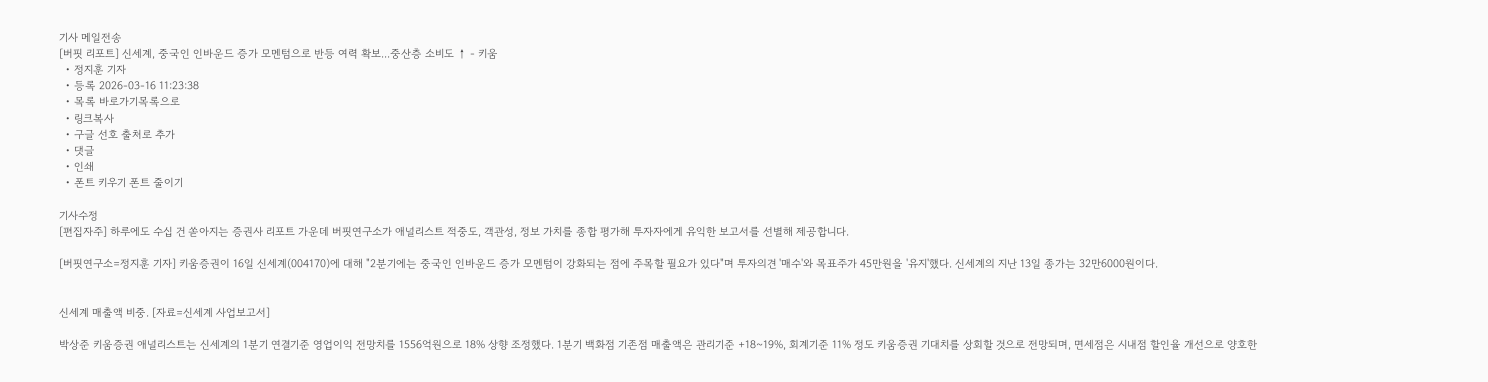기사 메일전송
[버핏 리포트] 신세계, 중국인 인바운드 증가 모멘텀으로 반등 여력 확보...중산층 소비도 ↑ - 키움
  • 정지훈 기자
  • 등록 2026-03-16 11:23:38
  • 목록 바로가기목록으로
  • 링크복사
  • 구글 선호 출처로 추가
  • 댓글
  • 인쇄
  • 폰트 키우기 폰트 줄이기

기사수정
[편집자주] 하루에도 수십 건 쏟아지는 증권사 리포트 가운데 버핏연구소가 애널리스트 적중도, 객관성, 정보 가치를 종합 평가해 투자자에게 유익한 보고서를 선별해 제공합니다.

[버핏연구소=정지훈 기자] 키움증권이 16일 신세계(004170)에 대해 "2분기에는 중국인 인바운드 증가 모멘텀이 강화되는 점에 주목할 필요가 있다"며 투자의견 '매수'와 목표주가 45만원을 '유지'했다. 신세계의 지난 13일 종가는 32만6000원이다.


신세계 매출액 비중. [자료=신세계 사업보고서]

박상준 키움증권 애널리스트는 신세계의 1분기 연결기준 영업이익 전망치를 1556억원으로 18% 상향 조정했다. 1분기 백화점 기존점 매출액은 관리기준 +18~19%, 회계기준 11% 정도 키움증권 기대치를 상회할 것으로 전망되며, 면세점은 시내점 할인율 개선으로 양호한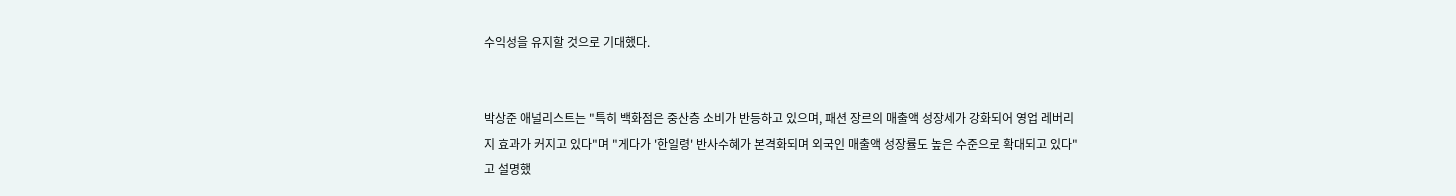수익성을 유지할 것으로 기대했다.


박상준 애널리스트는 "특히 백화점은 중산층 소비가 반등하고 있으며, 패션 장르의 매출액 성장세가 강화되어 영업 레버리지 효과가 커지고 있다"며 "게다가 '한일령' 반사수혜가 본격화되며 외국인 매출액 성장률도 높은 수준으로 확대되고 있다"고 설명했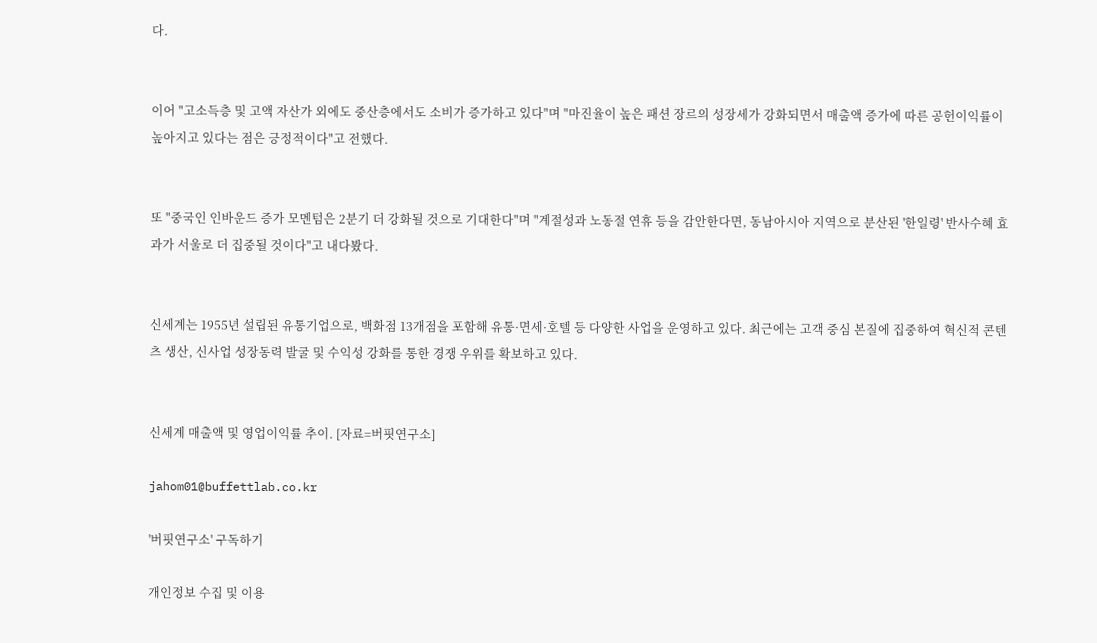다.


이어 "고소득층 및 고액 자산가 외에도 중산층에서도 소비가 증가하고 있다"며 "마진율이 높은 패션 장르의 성장세가 강화되면서 매출액 증가에 따른 공헌이익률이 높아지고 있다는 점은 긍정적이다"고 전했다.


또 "중국인 인바운드 증가 모멘텀은 2분기 더 강화될 것으로 기대한다"며 "계절성과 노동절 연휴 등을 감안한다면, 동남아시아 지역으로 분산된 '한일령' 반사수혜 효과가 서울로 더 집중될 것이다"고 내다봤다.


신세계는 1955년 설립된 유통기업으로, 백화점 13개점을 포함해 유통·면세·호텔 등 다양한 사업을 운영하고 있다. 최근에는 고객 중심 본질에 집중하여 혁신적 콘텐츠 생산, 신사업 성장동력 발굴 및 수익성 강화를 통한 경쟁 우위를 확보하고 있다.


신세계 매출액 및 영업이익률 추이. [자료=버핏연구소]

jahom01@buffettlab.co.kr

'버핏연구소' 구독하기

개인정보 수집 및 이용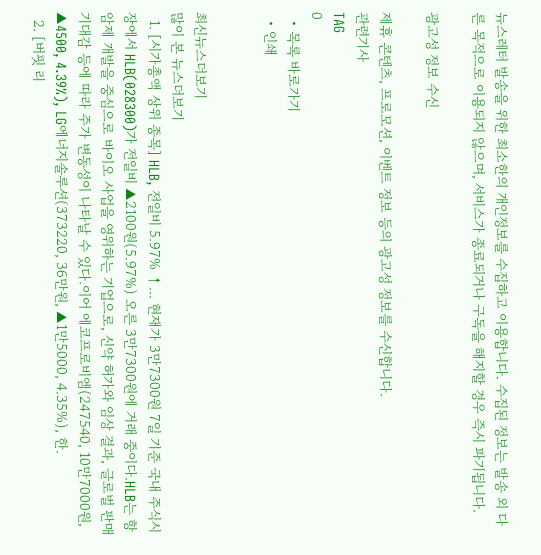뉴스레터 발송을 위한 최소한의 개인정보를 수집하고 이용합니다. 수집된 정보는 발송 외 다른 목적으로 이용되지 않으며, 서비스가 종료되거나 구독을 해지할 경우 즉시 파기됩니다.

광고성 정보 수신

제휴 콘텐츠, 프로모션, 이벤트 정보 등의 광고성 정보를 수신합니다.
관련기사
TAG
0
  • 목록 바로가기
  • 인쇄


최신뉴스더보기
많이 본 뉴스더보기
  1. [시가총액 상위 종목] HLB, 전일비 5.97% ↑... 현재가 3만7300원 7일 기준 국내 주식시장에서 HLB(028300)가 전일비 ▲2100원(5.97%) 오른 3만7300원에 거래 중이다.HLB는 항암제 개발을 중심으로 바이오 사업을 영위하는 기업으로, 신약 허가와 임상 결과, 글로벌 판매 기대감 등에 따라 주가 변동성이 나타날 수 있다.이어 에코프로비엠(247540, 10만7000원, ▲4500, 4.39%), LG에너지솔루션(373220, 36만원, ▲1만5000, 4.35%), 한.
  2. [버핏 리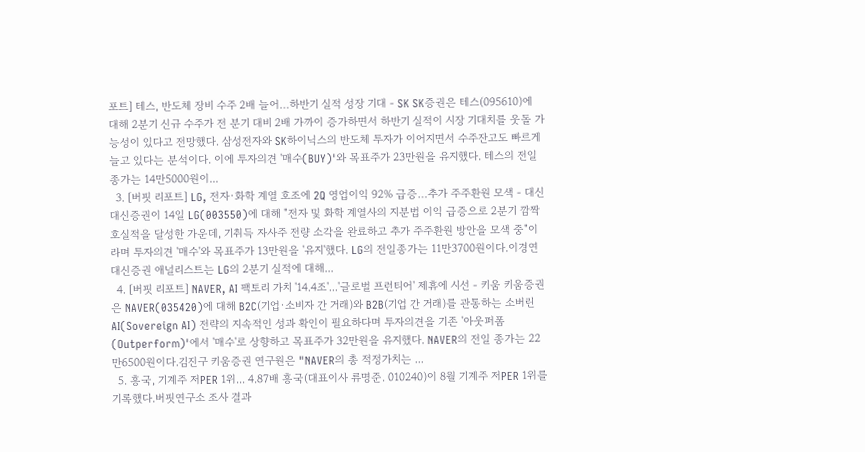포트] 테스, 반도체 장비 수주 2배 늘어…하반기 실적 성장 기대 - SK SK증권은 테스(095610)에 대해 2분기 신규 수주가 전 분기 대비 2배 가까이 증가하면서 하반기 실적이 시장 기대치를 웃돌 가능성이 있다고 전망했다. 삼성전자와 SK하이닉스의 반도체 투자가 이어지면서 수주잔고도 빠르게 늘고 있다는 분석이다. 이에 투자의견 '매수(BUY)'와 목표주가 23만원을 유지했다. 테스의 전일 종가는 14만5000원이...
  3. [버핏 리포트] LG, 전자·화학 계열 호조에 2Q 영업이익 92% 급증…추가 주주환원 모색 - 대신 대신증권이 14일 LG(003550)에 대해 "전자 및 화학 계열사의 지분법 이익 급증으로 2분기 깜짝 호실적을 달성한 가운데, 기취득 자사주 전량 소각을 완료하고 추가 주주환원 방안을 모색 중"이라며 투자의견 '매수'와 목표주가 13만원을 '유지'했다. LG의 전일종가는 11만3700원이다.이경연 대신증권 애널리스트는 LG의 2분기 실적에 대해...
  4. [버핏 리포트] NAVER, AI 팩토리 가치 '14.4조'...'글로벌 프런티어' 제휴에 시선 - 키움 키움증권은 NAVER(035420)에 대해 B2C(기업·소비자 간 거래)와 B2B(기업 간 거래)를 관통하는 소버린 AI(Sovereign AI) 전략의 지속적인 성과 확인이 필요하다며 투자의견을 기존 '아웃퍼폼(Outperform)'에서 '매수'로 상향하고 목표주가 32만원을 유지했다. NAVER의 전일 종가는 22만6500원이다.김진구 키움증권 연구원은 "NAVER의 총 적정가치는 ...
  5. 흥국, 기계주 저PER 1위... 4.87배 흥국(대표이사 류명준. 010240)이 8월 기계주 저PER 1위를 기록했다.버핏연구소 조사 결과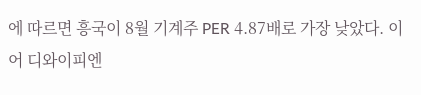에 따르면 흥국이 8월 기계주 PER 4.87배로 가장 낮았다. 이어 디와이피엔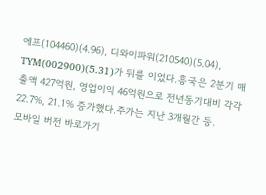에프(104460)(4.96), 디와이파워(210540)(5.04), TYM(002900)(5.31)가 뒤를 이었다.흥국은 2분기 매출액 427억원, 영업이익 46억원으로 전년동기대비 각각 22.7%, 21.1% 증가했다.주가는 지난 3개월간 등.
모바일 버전 바로가기